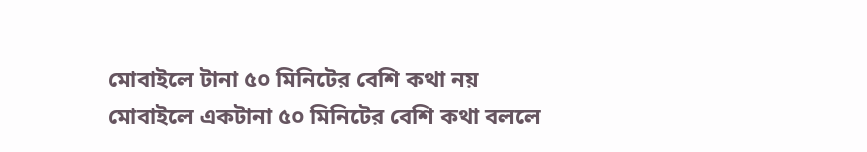মোবাইলে টানা ৫০ মিনিটের বেশি কথা নয়
মোবাইলে একটানা ৫০ মিনিটের বেশি কথা বললে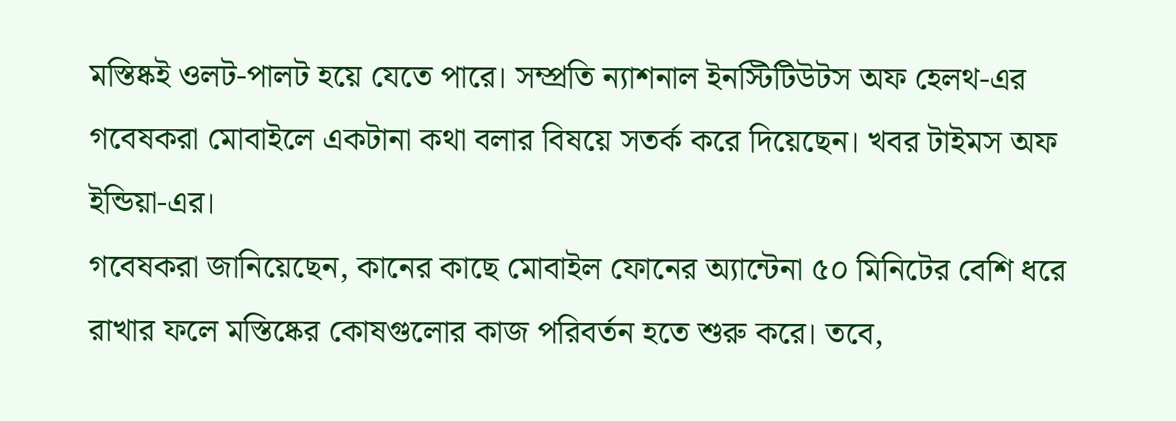মস্তিষ্কই ওলট-পালট হয়ে যেতে পারে। সম্প্রতি ন্যাশনাল ইনস্টিটিউটস অফ হেলথ-এর গবেষকরা মোবাইলে একটানা কথা বলার বিষয়ে সতর্ক করে দিয়েছেন। খবর টাইমস অফ ইন্ডিয়া-এর।
গবেষকরা জানিয়েছেন, কানের কাছে মোবাইল ফোনের অ্যান্টেনা ৫০ মিনিটের বেশি ধরে রাখার ফলে মস্তিষ্কের কোষগুলোর কাজ পরিবর্তন হতে শুরু করে। তবে,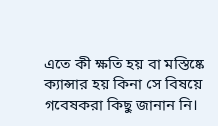এতে কী ক্ষতি হয় বা মস্তিষ্কে ক্যান্সার হয় কিনা সে বিষয়ে গবেষকরা কিছু জানান নি।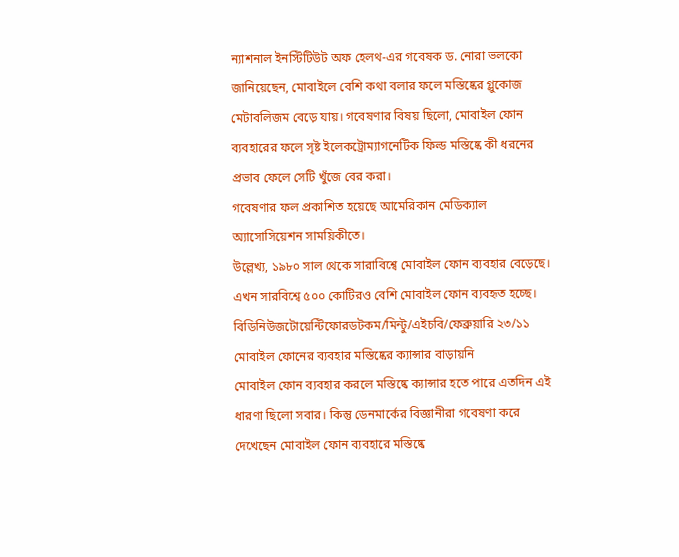ন্যাশনাল ইনস্টিটিউট অফ হেলথ-এর গবেষক ড. নোরা ভলকো জানিয়েছেন, মোবাইলে বেশি কথা বলার ফলে মস্তিষ্কের গ্লুকোজ মেটাবলিজম বেড়ে যায়। গবেষণার বিষয় ছিলো, মোবাইল ফোন ব্যবহারের ফলে সৃষ্ট ইলেকট্রোম্যাগনেটিক ফিল্ড মস্তিষ্কে কী ধরনের প্রভাব ফেলে সেটি খুঁজে বের করা।
গবেষণার ফল প্রকাশিত হয়েছে আমেরিকান মেডিক্যাল অ্যাসোসিয়েশন সাময়িকীতে।
উল্লেখ্য, ১৯৮০ সাল থেকে সারাবিশ্বে মোবাইল ফোন ব্যবহার বেড়েছে। এখন সারবিশ্বে ৫০০ কোটিরও বেশি মোবাইল ফোন ব্যবহৃত হচ্ছে।
বিডিনিউজটোয়েন্টিফোরডটকম/মিন্টু/এইচবি/ফেব্রুয়ারি ২৩/১১
মোবাইল ফোনের ব্যবহার মস্তিষ্কের ক্যান্সার বাড়ায়নি
মোবাইল ফোন ব্যবহার করলে মস্তিষ্কে ক্যান্সার হতে পারে এতদিন এই ধারণা ছিলো সবার। কিন্তু ডেনমার্কের বিজ্ঞানীরা গবেষণা করে দেখেছেন মোবাইল ফোন ব্যবহারে মস্তিষ্কে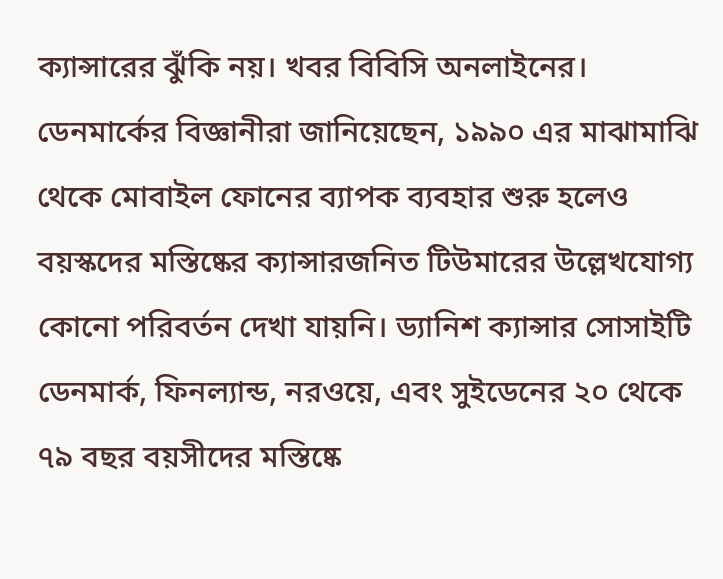ক্যান্সারের ঝুঁকি নয়। খবর বিবিসি অনলাইনের।
ডেনমার্কের বিজ্ঞানীরা জানিয়েছেন, ১৯৯০ এর মাঝামাঝি থেকে মোবাইল ফোনের ব্যাপক ব্যবহার শুরু হলেও বয়স্কদের মস্তিষ্কের ক্যান্সারজনিত টিউমারের উল্লেখযোগ্য কোনো পরিবর্তন দেখা যায়নি। ড্যানিশ ক্যান্সার সোসাইটি ডেনমার্ক, ফিনল্যান্ড, নরওয়ে, এবং সুইডেনের ২০ থেকে ৭৯ বছর বয়সীদের মস্তিষ্কে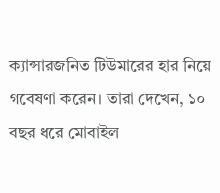ক্যান্সারজনিত টিউমারের হার নিয়ে গবেষণা করেন। তারা দেখেন, ১০ বছর ধরে মোবাইল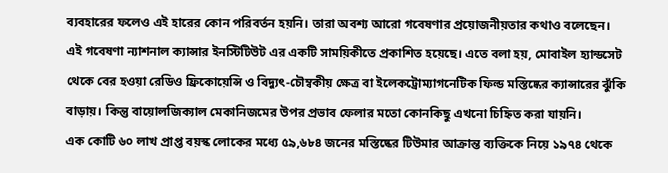ব্যবহারের ফলেও এই হারের কোন পরিবর্তন হয়নি। তারা অবশ্য আরো গবেষণার প্রয়োজনীয়তার কথাও বলেছেন।
এই গবেষণা ন্যাশনাল ক্যান্সার ইনস্টিটিউট এর একটি সাময়িকীতে প্রকাশিত হয়েছে। এতে বলা হয়, মোবাইল হ্যান্ডসেট থেকে বের হওয়া রেডিও ফ্রিকোয়েন্সি ও বিদ্যুৎ-চৌম্বকীয় ক্ষেত্র বা ইলেকট্রোম্যাগনেটিক ফিল্ড মস্তিষ্কের ক্যান্সারের ঝুঁকি বাড়ায়। কিন্তু বায়োলজিক্যাল মেকানিজমের উপর প্রভাব ফেলার মতো কোনকিছু এখনো চিহ্নিত করা যায়নি।
এক কোটি ৬০ লাখ প্রাপ্ত বয়স্ক লোকের মধ্যে ৫৯,৬৮৪ জনের মস্তিষ্কের টিউমার আক্রান্ত ব্যক্তিকে নিয়ে ১৯৭৪ থেকে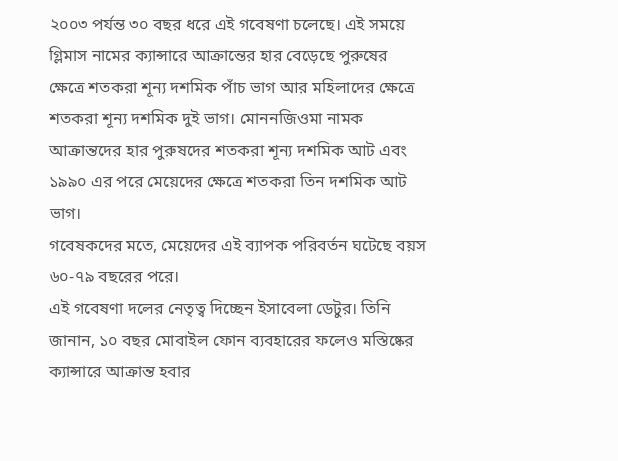২০০৩ পর্যন্ত ৩০ বছর ধরে এই গবেষণা চলেছে। এই সময়ে গ্লিমাস নামের ক্যান্সারে আক্রান্তের হার বেড়েছে পুরুষের ক্ষেত্রে শতকরা শূন্য দশমিক পাঁচ ভাগ আর মহিলাদের ক্ষেত্রে শতকরা শূন্য দশমিক দুই ভাগ। মোননজিওমা নামক আক্রান্তদের হার পুরুষদের শতকরা শূন্য দশমিক আট এবং ১৯৯০ এর পরে মেয়েদের ক্ষেত্রে শতকরা তিন দশমিক আট ভাগ।
গবেষকদের মতে, মেয়েদের এই ব্যাপক পরিবর্তন ঘটেছে বয়স ৬০-৭৯ বছরের পরে।
এই গবেষণা দলের নেতৃত্ব দিচ্ছেন ইসাবেলা ডেটুর। তিনি জানান, ১০ বছর মোবাইল ফোন ব্যবহারের ফলেও মস্তিষ্কের ক্যান্সারে আক্রান্ত হবার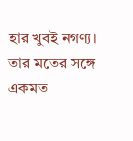হার খুবই নগণ্য। তার মতের সঙ্গে একমত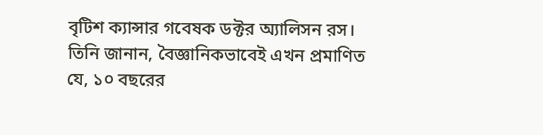বৃটিশ ক্যান্সার গবেষক ডক্টর অ্যালিসন রস। তিনি জানান, বৈজ্ঞানিকভাবেই এখন প্রমাণিত যে, ১০ বছরের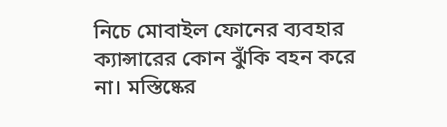নিচে মোবাইল ফোনের ব্যবহার ক্যান্সারের কোন ঝুঁকি বহন করে না। মস্তিষ্কের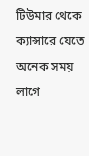টিউমার থেকে ক্যান্সারে যেতে অনেক সময় লাগে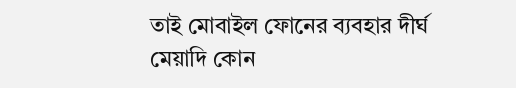তাই মোবাইল ফোনের ব্যবহার দীর্ঘ মেয়াদি কোন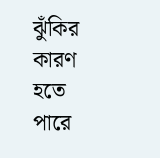ঝুঁকির কারণ হতে পারে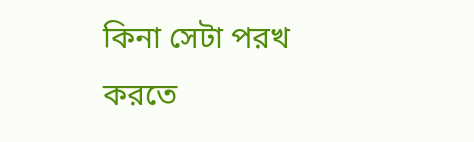কিনা সেটা পরখ করতে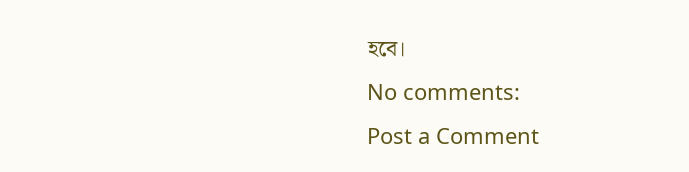হবে।
No comments:
Post a Comment